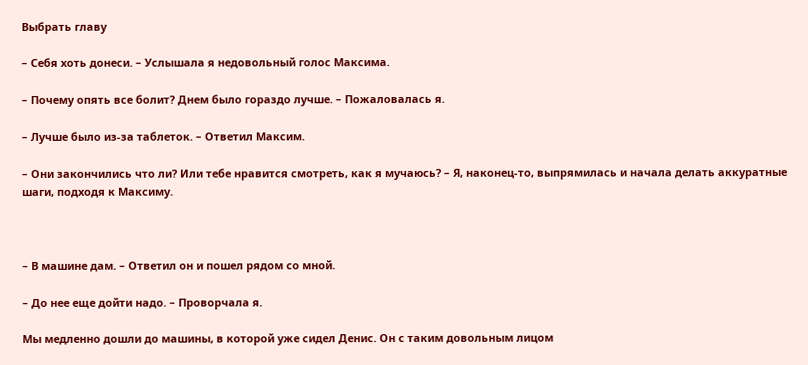Выбрать главу

– Себя хоть донеси. – Услышала я недовольный голос Максима.

– Почему опять все болит? Днем было гораздо лучше. – Пожаловалась я.

– Лучше было из-за таблеток. – Ответил Максим.

– Они закончились что ли? Или тебе нравится смотреть, как я мучаюсь? – Я, наконец-то, выпрямилась и начала делать аккуратные шаги, подходя к Максиму.



– В машине дам. – Ответил он и пошел рядом со мной.

– До нее еще дойти надо. – Проворчала я.

Мы медленно дошли до машины, в которой уже сидел Денис. Он с таким довольным лицом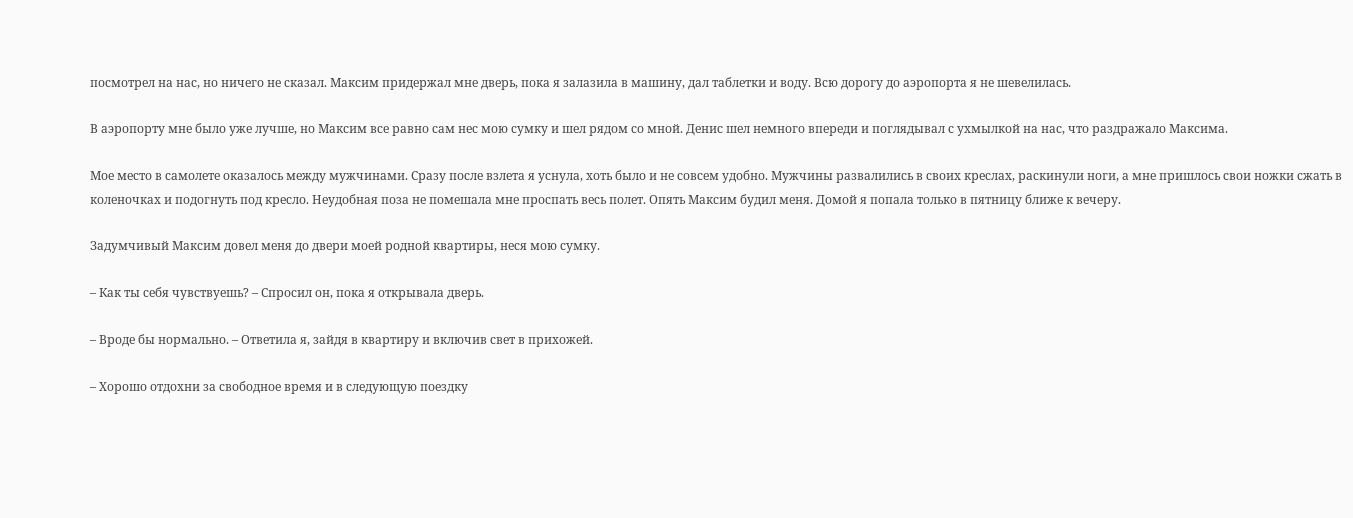посмотрел на нас, но ничего не сказал. Максим придержал мне дверь, пока я залазила в машину, дал таблетки и воду. Всю дорогу до аэропорта я не шевелилась.

В аэропорту мне было уже лучше, но Максим все равно сам нес мою сумку и шел рядом со мной. Денис шел немного впереди и поглядывал с ухмылкой на нас, что раздражало Максима.

Мое место в самолете оказалось между мужчинами. Сразу после взлета я уснула, хоть было и не совсем удобно. Мужчины развалились в своих креслах, раскинули ноги, а мне пришлось свои ножки сжать в коленочках и подогнуть под кресло. Неудобная поза не помешала мне проспать весь полет. Опять Максим будил меня. Домой я попала только в пятницу ближе к вечеру.

Задумчивый Максим довел меня до двери моей родной квартиры, неся мою сумку.

– Как ты себя чувствуешь? – Спросил он, пока я открывала дверь.

– Вроде бы нормально. – Ответила я, зайдя в квартиру и включив свет в прихожей.

– Хорошо отдохни за свободное время и в следующую поездку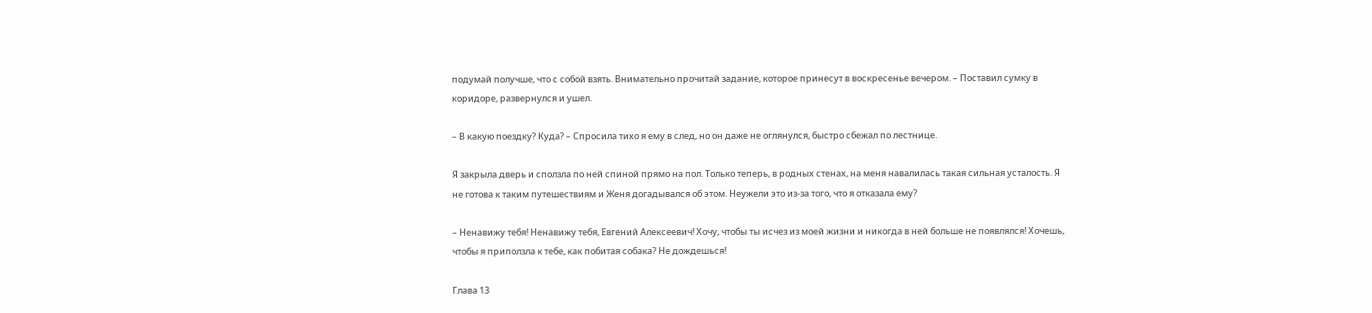подумай получше, что с собой взять. Внимательно прочитай задание, которое принесут в воскресенье вечером. – Поставил сумку в коридоре, развернулся и ушел.

– В какую поездку? Куда? – Спросила тихо я ему в след, но он даже не оглянулся, быстро сбежал по лестнице.

Я закрыла дверь и сползла по ней спиной прямо на пол. Только теперь, в родных стенах, на меня навалилась такая сильная усталость. Я не готова к таким путешествиям и Женя догадывался об этом. Неужели это из-за того, что я отказала ему?

– Ненавижу тебя! Ненавижу тебя, Евгений Алексеевич! Хочу, чтобы ты исчез из моей жизни и никогда в ней больше не появлялся! Хочешь, чтобы я приползла к тебе, как побитая собака? Не дождешься!

Глава 13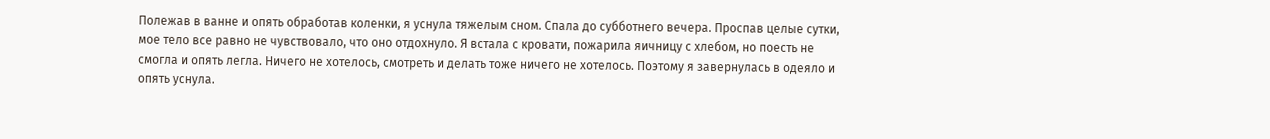Полежав в ванне и опять обработав коленки, я уснула тяжелым сном. Спала до субботнего вечера. Проспав целые сутки, мое тело все равно не чувствовало, что оно отдохнуло. Я встала с кровати, пожарила яичницу с хлебом, но поесть не смогла и опять легла. Ничего не хотелось, смотреть и делать тоже ничего не хотелось. Поэтому я завернулась в одеяло и опять уснула.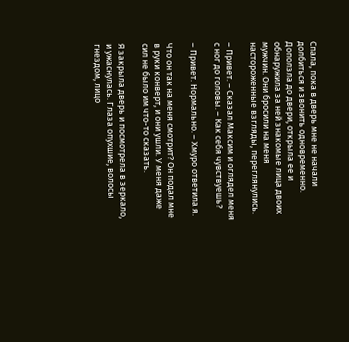Спала, пока в дверь мне не начали долбиться и звонить одновременно. Доползла до двери, открыла ее и обнаружила за ней знакомые лица двоих мужчин. Они бросили на меня настороженные взгляды, переглянулись.

– Привет. – Сказал Максим и оглядел меня с ног до головы. – Как себя чувствуешь?

– Привет. Нормально. – Хмуро ответила я.

Что он так на меня смотрит? Он подал мне в руки конверт, и они ушли. У меня даже сил не было им что-то сказать.

Я закрыла дверь и посмотрела в зеркало, и ужаснулась. Глаза опухшие, волосы гнездом, лицо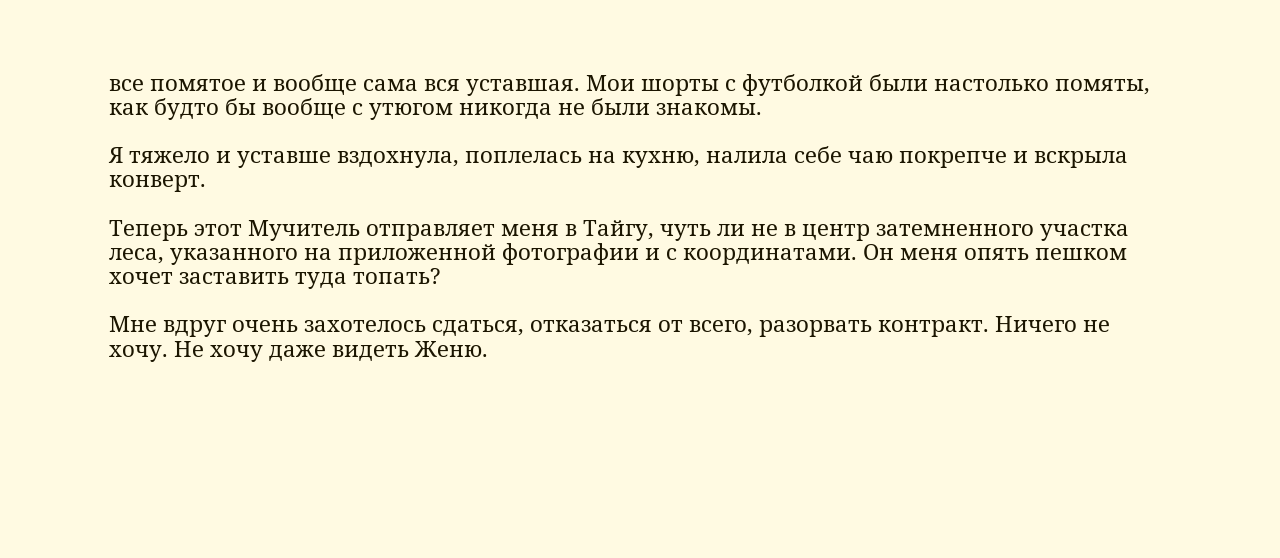все помятое и вообще сама вся уставшая. Мои шорты с футболкой были настолько помяты, как будто бы вообще с утюгом никогда не были знакомы.

Я тяжело и уставше вздохнула, поплелась на кухню, налила себе чаю покрепче и вскрыла конверт.

Теперь этот Мучитель отправляет меня в Тайгу, чуть ли не в центр затемненного участка леса, указанного на приложенной фотографии и с координатами. Он меня опять пешком хочет заставить туда топать?

Мне вдруг очень захотелось сдаться, отказаться от всего, разорвать контракт. Ничего не хочу. Не хочу даже видеть Женю.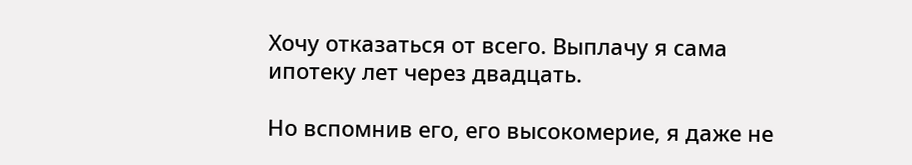Хочу отказаться от всего. Выплачу я сама ипотеку лет через двадцать.

Но вспомнив его, его высокомерие, я даже не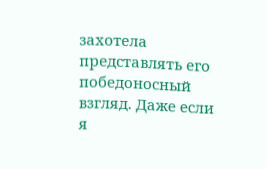захотела представлять его победоносный взгляд. Даже если я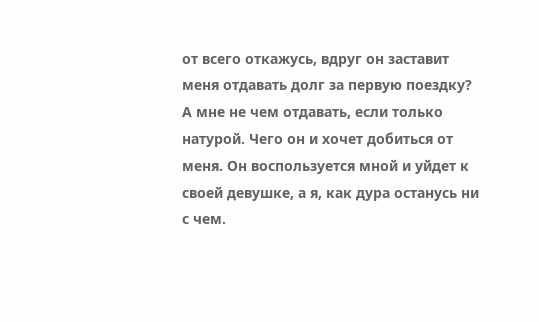от всего откажусь, вдруг он заставит меня отдавать долг за первую поездку? А мне не чем отдавать, если только натурой. Чего он и хочет добиться от меня. Он воспользуется мной и уйдет к своей девушке, а я, как дура останусь ни с чем.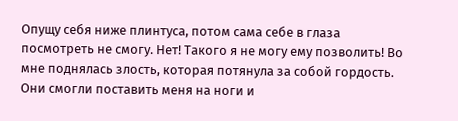Опущу себя ниже плинтуса, потом сама себе в глаза посмотреть не смогу. Нет! Такого я не могу ему позволить! Во мне поднялась злость, которая потянула за собой гордость. Они смогли поставить меня на ноги и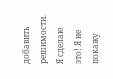добавить решимости. Я сделаю это! Я не покажу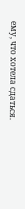ему, что хотела сдаться.